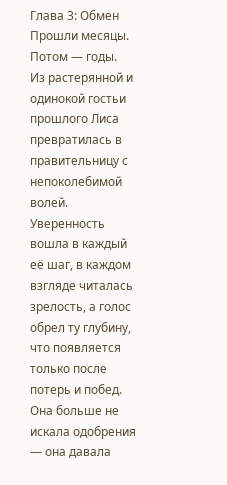Глава 3: Обмен
Прошли месяцы. Потом — годы.
Из растерянной и одинокой гостьи прошлого Лиса превратилась в правительницу с непоколебимой волей. Уверенность вошла в каждый её шаг, в каждом взгляде читалась зрелость, а голос обрел ту глубину, что появляется только после потерь и побед. Она больше не искала одобрения — она давала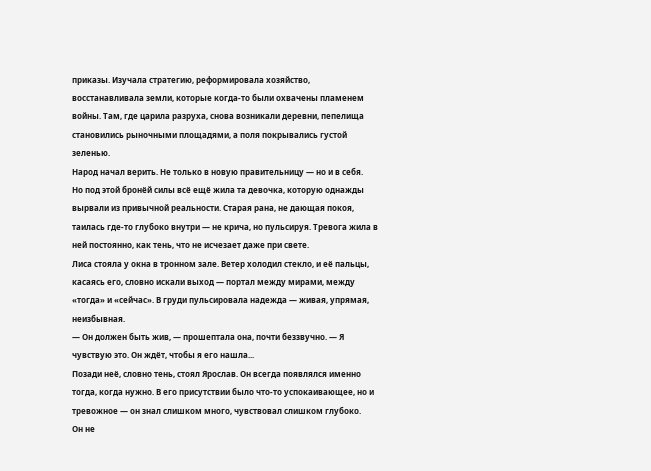приказы. Изучала стратегию, реформировала хозяйство, восстанавливала земли, которые когда-то были охвачены пламенем войны. Там, где царила разруха, снова возникали деревни, пепелища становились рыночными площадями, а поля покрывались густой зеленью.
Народ начал верить. Не только в новую правительницу — но и в себя.
Но под этой бронёй силы всё ещё жила та девочка, которую однажды вырвали из привычной реальности. Старая рана, не дающая покоя, таилась где-то глубоко внутри — не крича, но пульсируя. Тревога жила в ней постоянно, как тень, что не исчезает даже при свете.
Лиса стояла у окна в тронном зале. Ветер холодил стекло, и её пальцы, касаясь его, словно искали выход — портал между мирами, между «тогда» и «сейчас». В груди пульсировала надежда — живая, упрямая, неизбывная.
— Он должен быть жив, — прошептала она, почти беззвучно. — Я чувствую это. Он ждёт, чтобы я его нашла...
Позади неё, словно тень, стоял Ярослав. Он всегда появлялся именно тогда, когда нужно. В его присутствии было что-то успокаивающее, но и тревожное — он знал слишком много, чувствовал слишком глубоко.
Он не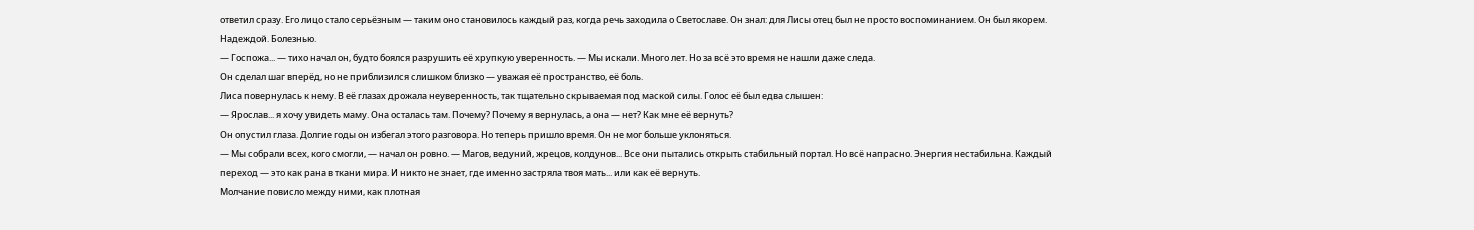ответил сразу. Его лицо стало серьёзным — таким оно становилось каждый раз, когда речь заходила о Светославе. Он знал: для Лисы отец был не просто воспоминанием. Он был якорем. Надеждой. Болезнью.
— Госпожа... — тихо начал он, будто боялся разрушить её хрупкую уверенность. — Мы искали. Много лет. Но за всё это время не нашли даже следа.
Он сделал шаг вперёд, но не приблизился слишком близко — уважая её пространство, её боль.
Лиса повернулась к нему. В её глазах дрожала неуверенность, так тщательно скрываемая под маской силы. Голос её был едва слышен:
— Ярослав... я хочу увидеть маму. Она осталась там. Почему? Почему я вернулась, а она — нет? Как мне её вернуть?
Он опустил глаза. Долгие годы он избегал этого разговора. Но теперь пришло время. Он не мог больше уклоняться.
— Мы собрали всех, кого смогли, — начал он ровно. — Магов, ведуний, жрецов, колдунов... Все они пытались открыть стабильный портал. Но всё напрасно. Энергия нестабильна. Каждый переход — это как рана в ткани мира. И никто не знает, где именно застряла твоя мать... или как её вернуть.
Молчание повисло между ними, как плотная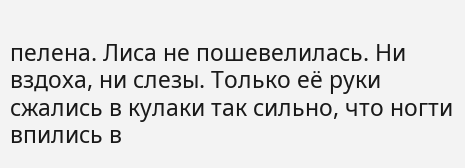пелена. Лиса не пошевелилась. Ни вздоха, ни слезы. Только её руки сжались в кулаки так сильно, что ногти впились в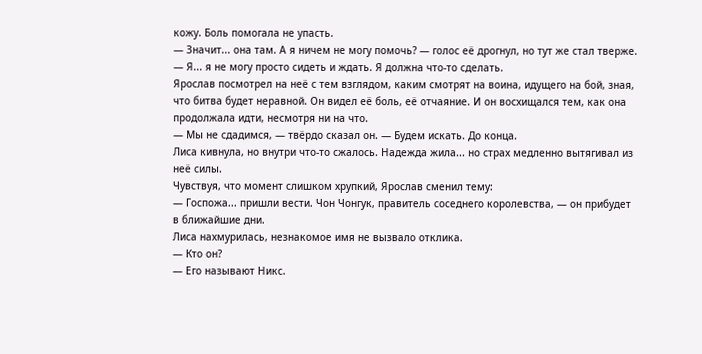кожу. Боль помогала не упасть.
— Значит... она там. А я ничем не могу помочь? — голос её дрогнул, но тут же стал тверже. — Я... я не могу просто сидеть и ждать. Я должна что-то сделать.
Ярослав посмотрел на неё с тем взглядом, каким смотрят на воина, идущего на бой, зная, что битва будет неравной. Он видел её боль, её отчаяние. И он восхищался тем, как она продолжала идти, несмотря ни на что.
— Мы не сдадимся, — твёрдо сказал он. — Будем искать. До конца.
Лиса кивнула, но внутри что-то сжалось. Надежда жила... но страх медленно вытягивал из неё силы.
Чувствуя, что момент слишком хрупкий, Ярослав сменил тему:
— Госпожа... пришли вести. Чон Чонгук, правитель соседнего королевства, — он прибудет в ближайшие дни.
Лиса нахмурилась, незнакомое имя не вызвало отклика.
— Кто он?
— Его называют Никс.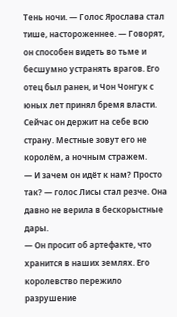Тень ночи. — Голос Ярослава стал тише, настороженнее. — Говорят, он способен видеть во тьме и бесшумно устранять врагов. Его отец был ранен, и Чон Чонгук с юных лет принял бремя власти. Сейчас он держит на себе всю страну. Местные зовут его не королём, а ночным стражем.
— И зачем он идёт к нам? Просто так? — голос Лисы стал резче. Она давно не верила в бескорыстные дары.
— Он просит об артефакте, что хранится в наших землях. Его королевство пережило разрушение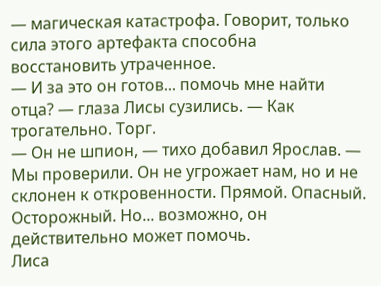— магическая катастрофа. Говорит, только сила этого артефакта способна восстановить утраченное.
— И за это он готов... помочь мне найти отца? — глаза Лисы сузились. — Как трогательно. Торг.
— Он не шпион, — тихо добавил Ярослав. — Мы проверили. Он не угрожает нам, но и не склонен к откровенности. Прямой. Опасный. Осторожный. Но... возможно, он действительно может помочь.
Лиса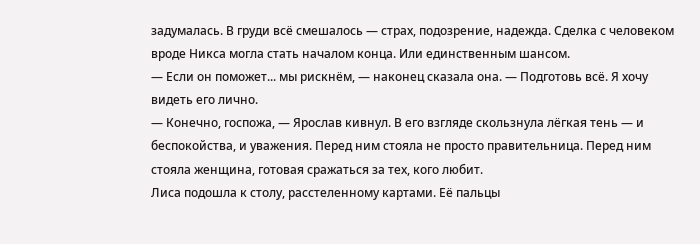задумалась. В груди всё смешалось — страх, подозрение, надежда. Сделка с человеком вроде Никса могла стать началом конца. Или единственным шансом.
— Если он поможет... мы рискнём, — наконец сказала она. — Подготовь всё. Я хочу видеть его лично.
— Конечно, госпожа, — Ярослав кивнул. В его взгляде скользнула лёгкая тень — и беспокойства, и уважения. Перед ним стояла не просто правительница. Перед ним стояла женщина, готовая сражаться за тех, кого любит.
Лиса подошла к столу, расстеленному картами. Её пальцы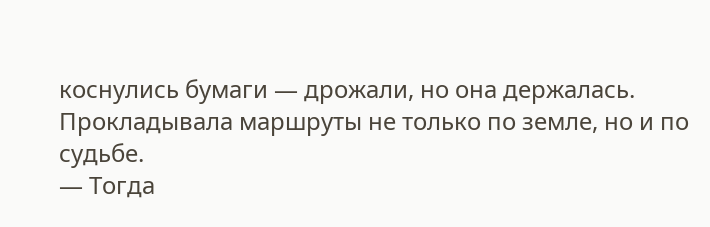коснулись бумаги — дрожали, но она держалась. Прокладывала маршруты не только по земле, но и по судьбе.
— Тогда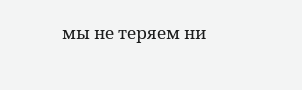мы не теряем ни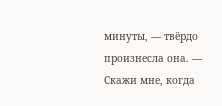минуты, — твёрдо произнесла она. — Скажи мне, когда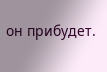он прибудет.